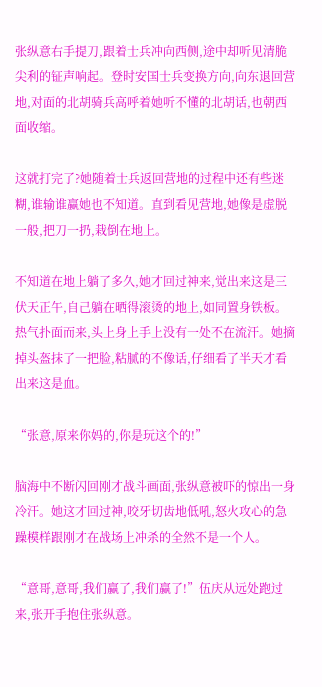张纵意右手提刀,跟着士兵冲向西侧,途中却听见清脆尖利的钲声响起。登时安国士兵变换方向,向东退回营地,对面的北胡骑兵高呼着她听不懂的北胡话,也朝西面收缩。

这就打完了?她随着士兵返回营地的过程中还有些迷糊,谁输谁赢她也不知道。直到看见营地,她像是虚脱一般,把刀一扔,栽倒在地上。

不知道在地上躺了多久,她才回过神来,觉出来这是三伏天正午,自己躺在晒得滚烫的地上,如同置身铁板。热气扑面而来,头上身上手上没有一处不在流汗。她摘掉头盔抹了一把脸,粘腻的不像话,仔细看了半天才看出来这是血。

“张意,原来你妈的,你是玩这个的!”

脑海中不断闪回刚才战斗画面,张纵意被吓的惊出一身冷汗。她这才回过神,咬牙切齿地低吼,怒火攻心的急躁模样跟刚才在战场上冲杀的全然不是一个人。

“意哥,意哥,我们赢了,我们赢了!”伍庆从远处跑过来,张开手抱住张纵意。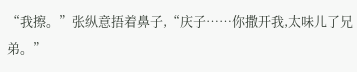“我擦。”张纵意捂着鼻子,“庆子……你撒开我,太味儿了兄弟。”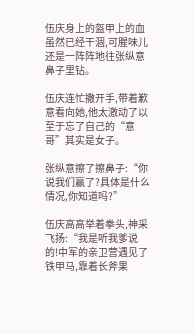伍庆身上的盔甲上的血虽然已经干涸,可腥味儿还是一阵阵地往张纵意鼻子里钻。

伍庆连忙撒开手,带着歉意看向她,他太激动了以至于忘了自己的“意哥”其实是女子。

张纵意擦了擦鼻子:“你说我们赢了?具体是什么情况,你知道吗?”

伍庆高高举着拳头,神采飞扬:“我是听我爹说的!中军的亲卫营遇见了铁甲马,靠着长斧果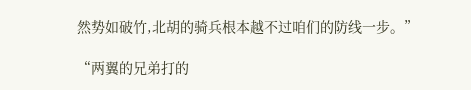然势如破竹,北胡的骑兵根本越不过咱们的防线一步。”

“两翼的兄弟打的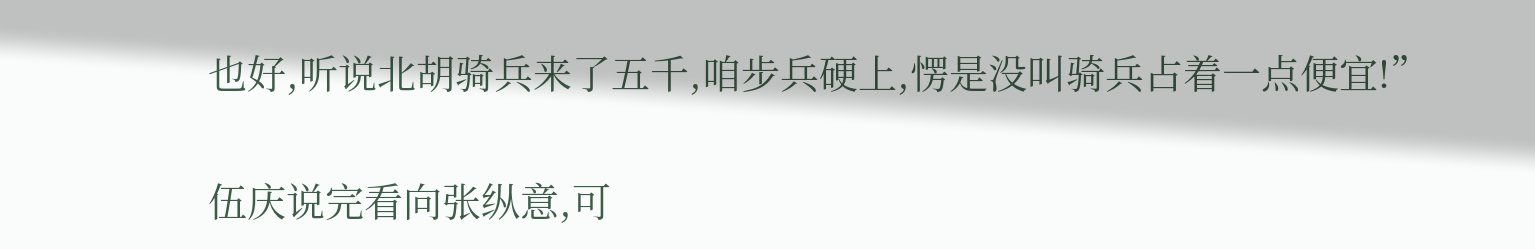也好,听说北胡骑兵来了五千,咱步兵硬上,愣是没叫骑兵占着一点便宜!”

伍庆说完看向张纵意,可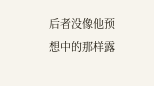后者没像他预想中的那样露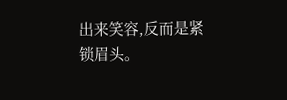出来笑容,反而是紧锁眉头。